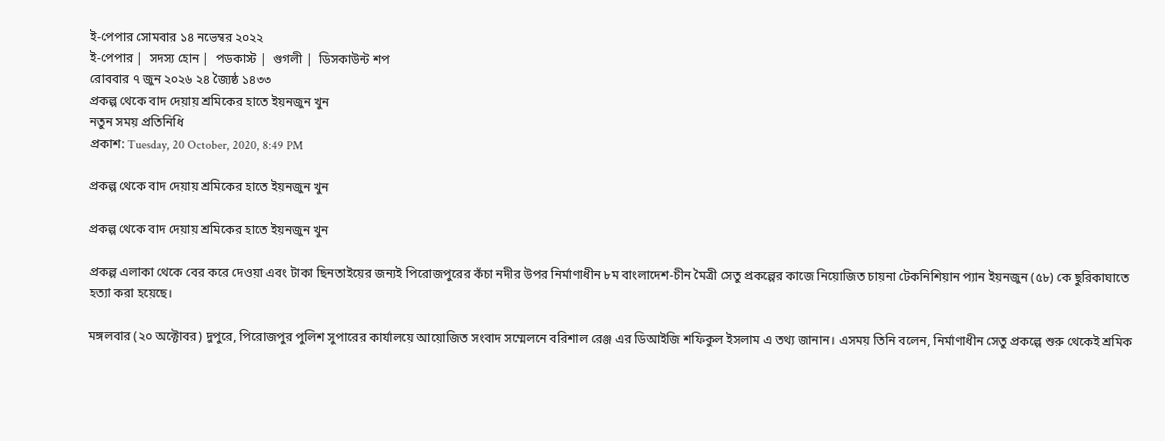ই-পেপার সোমবার ১৪ নভেম্বর ২০২২
ই-পেপার |  সদস্য হোন |  পডকাস্ট |  গুগলী |  ডিসকাউন্ট শপ
রোববার ৭ জুন ২০২৬ ২৪ জ্যৈষ্ঠ ১৪৩৩
প্রকল্প থেকে বাদ দেয়ায় শ্রমিকের হাতে ইয়নজুন খুন
নতুন সময় প্রতিনিধি
প্রকাশ: Tuesday, 20 October, 2020, 8:49 PM

প্রকল্প থেকে বাদ দেয়ায় শ্রমিকের হাতে ইয়নজুন খুন

প্রকল্প থেকে বাদ দেয়ায় শ্রমিকের হাতে ইয়নজুন খুন

প্রকল্প এলাকা থেকে বের করে দেওয়া এবং টাকা ছিনতাইয়ের জন্যই পিরোজপুরের কঁচা নদীর উপর নির্মাণাধীন ৮ম বাংলাদেশ-চীন মৈত্রী সেতু প্রকল্পের কাজে নিয়োজিত চায়না টেকনিশিয়ান প্যান ইয়নজুন (৫৮) কে ছুরিকাঘাতে হত্যা করা হয়েছে।

মঙ্গলবার (২০ অক্টোবর) দুপুরে, পিরোজপুর পুলিশ সুপারের কার্যালয়ে আয়োজিত সংবাদ সম্মেলনে বরিশাল রেঞ্জ এর ডিআইজি শফিকুল ইসলাম এ তথ্য জানান। এসময় তিনি বলেন, নির্মাণাধীন সেতু প্রকল্পে শুরু থেকেই শ্রমিক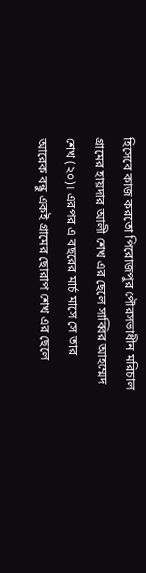হিসেবে কাজ করতো পিরোজপুর পৌরসভাধীন মরিচাল গ্রামের হায়দার আলী শেখ এর ছেলে সাব্বির আহম্মেদ শেখ (২০)। এরপর এ বছরের মার্চ মাসে সে তার আরেক বন্ধু একই গ্রামের ছোরাপ শেখ এর ছেলে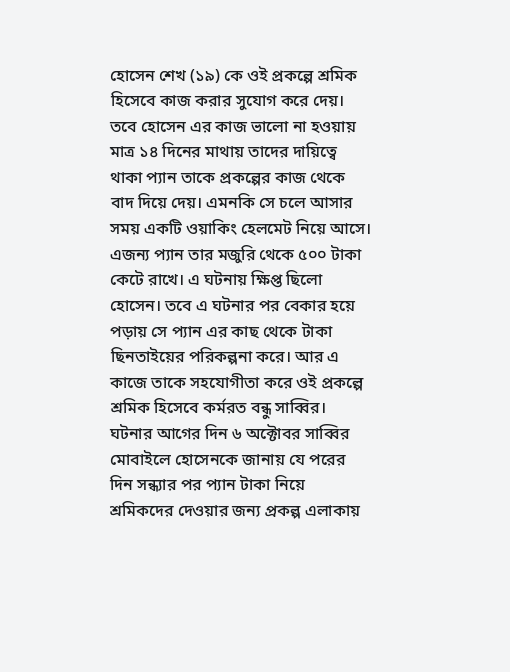হোসেন শেখ (১৯) কে ওই প্রকল্পে শ্রমিক হিসেবে কাজ করার সুযোগ করে দেয়। তবে হোসেন এর কাজ ভালো না হওয়ায় মাত্র ১৪ দিনের মাথায় তাদের দায়িত্বে থাকা প্যান তাকে প্রকল্পের কাজ থেকে বাদ দিয়ে দেয়। এমনকি সে চলে আসার সময় একটি ওয়াকিং হেলমেট নিয়ে আসে। এজন্য প্যান তার মজুরি থেকে ৫০০ টাকা কেটে রাখে। এ ঘটনায় ক্ষিপ্ত ছিলো হোসেন। তবে এ ঘটনার পর বেকার হয়ে পড়ায় সে প্যান এর কাছ থেকে টাকা ছিনতাইয়ের পরিকল্পনা করে। আর এ কাজে তাকে সহযোগীতা করে ওই প্রকল্পে শ্রমিক হিসেবে কর্মরত বন্ধু সাব্বির। ঘটনার আগের দিন ৬ অক্টোবর সাব্বির মোবাইলে হোসেনকে জানায় যে পরের দিন সন্ধ্যার পর প্যান টাকা নিয়ে শ্রমিকদের দেওয়ার জন্য প্রকল্প এলাকায়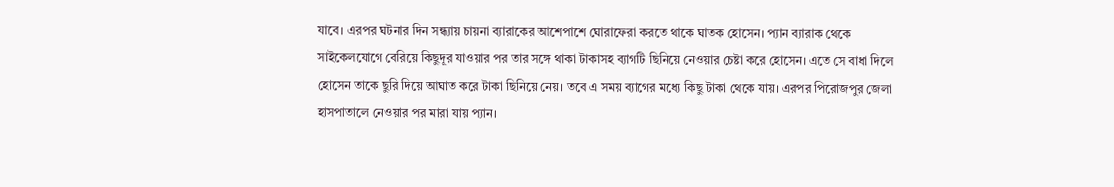যাবে। এরপর ঘটনার দিন সন্ধ্যায় চায়না ব্যারাকের আশেপাশে ঘোরাফেরা করতে থাকে ঘাতক হোসেন। প্যান ব্যারাক থেকে সাইকেলযোগে বেরিয়ে কিছুদূর যাওয়ার পর তার সঙ্গে থাকা টাকাসহ ব্যাগটি ছিনিয়ে নেওয়ার চেষ্টা করে হোসেন। এতে সে বাধা দিলে হোসেন তাকে ছুরি দিয়ে আঘাত করে টাকা ছিনিয়ে নেয়। তবে এ সময় ব্যাগের মধ্যে কিছু টাকা থেকে যায়। এরপর পিরোজপুর জেলা হাসপাতালে নেওয়ার পর মারা যায় প্যান।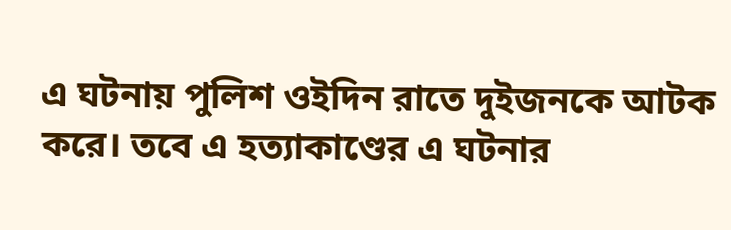এ ঘটনায় পুলিশ ওইদিন রাতে দুইজনকে আটক করে। তবে এ হত্যাকাণ্ডের এ ঘটনার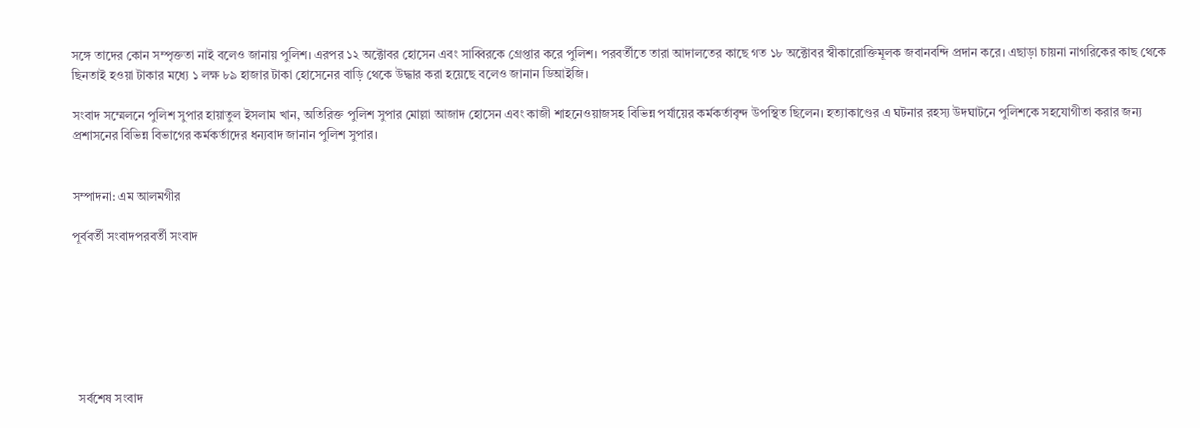সঙ্গে তাদের কোন সম্পৃক্ততা নাই বলেও জানায় পুলিশ। এরপর ১২ অক্টোবর হোসেন এবং সাব্বিরকে গ্রেপ্তার করে পুলিশ। পরবর্তীতে তারা আদালতের কাছে গত ১৮ অক্টোবর স্বীকারোক্তিমূলক জবানবন্দি প্রদান করে। এছাড়া চায়না নাগরিকের কাছ থেকে ছিনতাই হওয়া টাকার মধ্যে ১ লক্ষ ৮৯ হাজার টাকা হোসেনের বাড়ি থেকে উদ্ধার করা হয়েছে বলেও জানান ডিআইজি।

সংবাদ সম্মেলনে পুলিশ সুপার হায়াতুল ইসলাম খান, অতিরিক্ত পুলিশ সুপার মোল্লা আজাদ হোসেন এবং কাজী শাহনেওয়াজসহ বিভিন্ন পর্যায়ের কর্মকর্তাবৃন্দ উপস্থিত ছিলেন। হত্যাকাণ্ডের এ ঘটনার রহস্য উদঘাটনে পুলিশকে সহযোগীতা করার জন্য প্রশাসনের বিভিন্ন বিভাগের কর্মকর্তাদের ধন্যবাদ জানান পুলিশ সুপার।


সম্পাদনা: এম আলমগীর

পূর্ববর্তী সংবাদপরবর্তী সংবাদ







  সর্বশেষ সংবাদ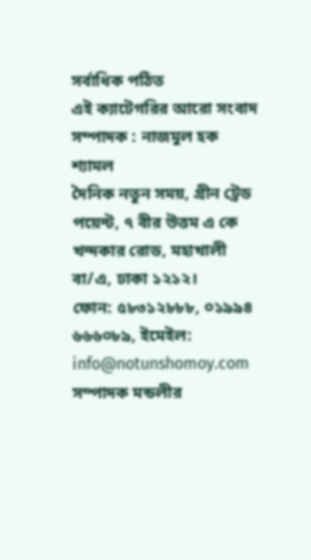সর্বাধিক পঠিত
এই ক্যাটেগরির আরো সংবাদ
সম্পাদক : নাজমুল হক শ্যামল
দৈনিক নতুন সময়, গ্রীন ট্রেড পয়েন্ট, ৭ বীর উত্তম এ কে খন্দকার রোড, মহাখালী বা/এ, ঢাকা ১২১২।
ফোন: ৫৮৩১২৮৮৮, ০১৯৯৪ ৬৬৬০৮৯, ইমেইল: info@notunshomoy.com
সম্পাদক মন্ডলীর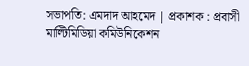সভাপতি: এমদাদ আহমেদ | প্রকাশক : প্রবাসী মাল্টিমিডিয়া কমিউনিকেশন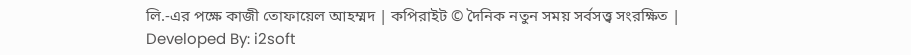লি.-এর পক্ষে কাজী তোফায়েল আহম্মদ | কপিরাইট © দৈনিক নতুন সময় সর্বসত্ত্ব সংরক্ষিত | Developed By: i2soft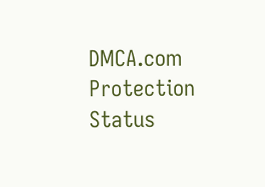DMCA.com Protection Status